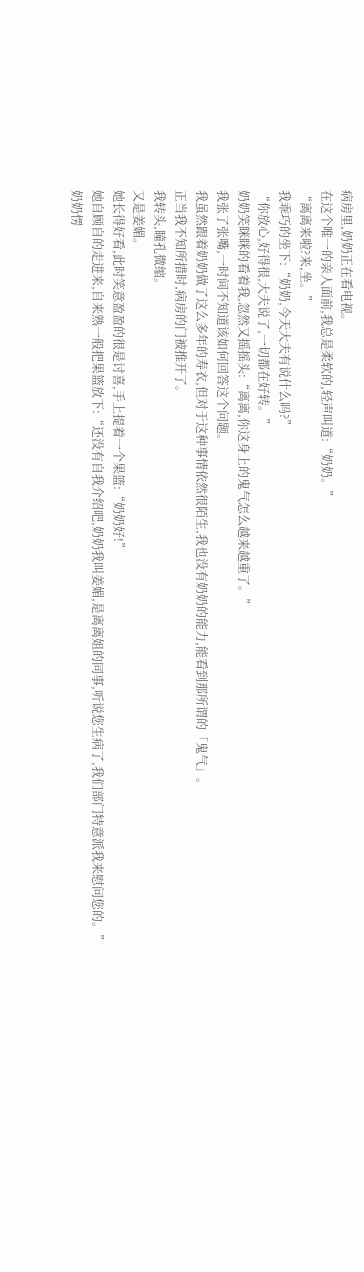病房里,奶奶正在看电视。
在这个唯一的亲人面前,我总是柔软的,轻声叫道:“奶奶。”
“离离来啦?来,坐。”
我乖巧的坐下:“奶奶,今天大夫有说什么吗?”
“你放心,好得很,大夫说了,一切都在好转。”
奶奶笑眯眯的看着我,忽然又摇摇头:“离离,你这身上的鬼气怎么越来越重了。”
我张了张嘴,一时间不知道该如何回答这个问题。
我虽然跟着奶奶做了这么多年的寿衣,但对于这种事情依然很陌生,我也没有奶奶的能力,能看到那所谓的「鬼气」。
正当我不知所措时,病房的门被推开了。
我转头,瞳孔微缩。
又是姜媚。
她长得好看,此时笑意盈盈的很是讨喜,手上提着一个果篮:“奶奶好!”
她自顾自的走进来,自来熟一般把果篮放下:“还没有自我介绍吧,奶奶我叫姜媚,是离离姐的同事,听说您生病了,我们部门特意派我来慰问您的。”
奶奶愣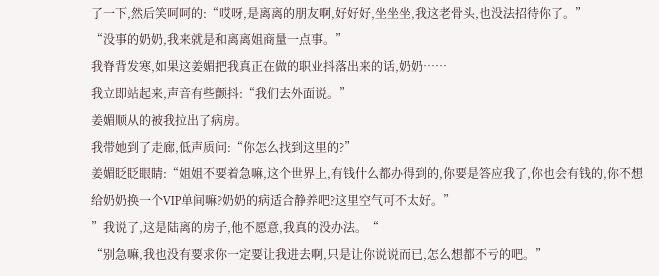了一下,然后笑呵呵的:“哎呀,是离离的朋友啊,好好好,坐坐坐,我这老骨头,也没法招待你了。”
“没事的奶奶,我来就是和离离姐商量一点事。”
我脊背发寒,如果这姜媚把我真正在做的职业抖落出来的话,奶奶……
我立即站起来,声音有些颤抖:“我们去外面说。”
姜媚顺从的被我拉出了病房。
我带她到了走廊,低声质问:“你怎么找到这里的?”
姜媚眨眨眼睛:“姐姐不要着急嘛,这个世界上,有钱什么都办得到的,你要是答应我了,你也会有钱的,你不想给奶奶换一个VIP单间嘛?奶奶的病适合静养吧?这里空气可不太好。”
”我说了,这是陆离的房子,他不愿意,我真的没办法。“
“别急嘛,我也没有要求你一定要让我进去啊,只是让你说说而已,怎么想都不亏的吧。”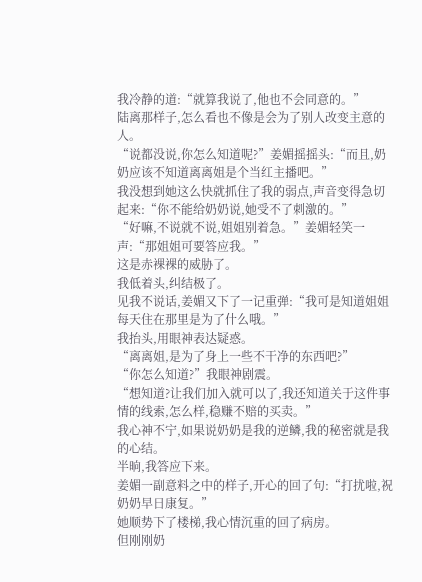我冷静的道:“就算我说了,他也不会同意的。”
陆离那样子,怎么看也不像是会为了别人改变主意的人。
“说都没说,你怎么知道呢?”姜媚摇摇头:“而且,奶奶应该不知道离离姐是个当红主播吧。”
我没想到她这么快就抓住了我的弱点,声音变得急切起来:“你不能给奶奶说,她受不了刺激的。”
“好嘛,不说就不说,姐姐别着急。”姜媚轻笑一声:“那姐姐可要答应我。”
这是赤裸裸的威胁了。
我低着头,纠结极了。
见我不说话,姜媚又下了一记重弹:“我可是知道姐姐每天住在那里是为了什么哦。”
我抬头,用眼神表达疑惑。
“离离姐,是为了身上一些不干净的东西吧?”
“你怎么知道?”我眼神剧震。
“想知道?让我们加入就可以了,我还知道关于这件事情的线索,怎么样,稳赚不赔的买卖。”
我心神不宁,如果说奶奶是我的逆鳞,我的秘密就是我的心结。
半晌,我答应下来。
姜媚一副意料之中的样子,开心的回了句:“打扰啦,祝奶奶早日康复。”
她顺势下了楼梯,我心情沉重的回了病房。
但刚刚奶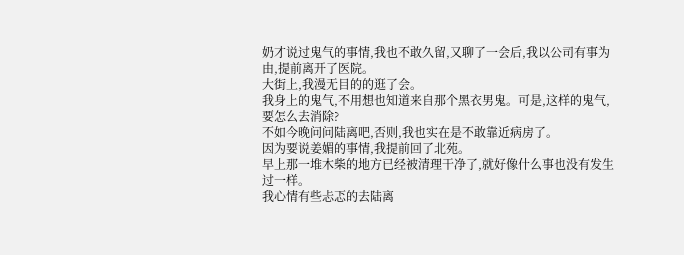奶才说过鬼气的事情,我也不敢久留,又聊了一会后,我以公司有事为由,提前离开了医院。
大街上,我漫无目的的逛了会。
我身上的鬼气,不用想也知道来自那个黑衣男鬼。可是,这样的鬼气,要怎么去消除?
不如今晚问问陆离吧,否则,我也实在是不敢靠近病房了。
因为要说姜媚的事情,我提前回了北苑。
早上那一堆木柴的地方已经被清理干净了,就好像什么事也没有发生过一样。
我心情有些忐忑的去陆离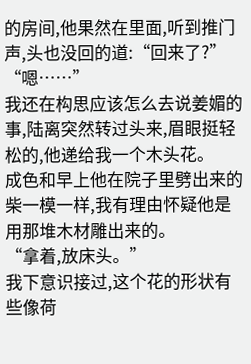的房间,他果然在里面,听到推门声,头也没回的道:“回来了?”
“嗯……”
我还在构思应该怎么去说姜媚的事,陆离突然转过头来,眉眼挺轻松的,他递给我一个木头花。
成色和早上他在院子里劈出来的柴一模一样,我有理由怀疑他是用那堆木材雕出来的。
“拿着,放床头。”
我下意识接过,这个花的形状有些像荷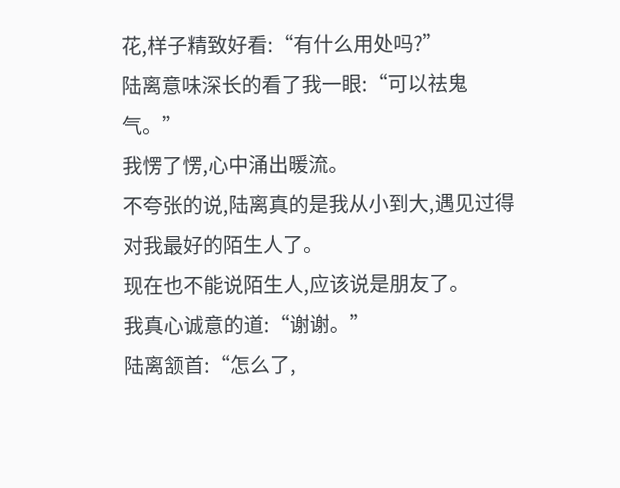花,样子精致好看:“有什么用处吗?”
陆离意味深长的看了我一眼:“可以祛鬼气。”
我愣了愣,心中涌出暖流。
不夸张的说,陆离真的是我从小到大,遇见过得对我最好的陌生人了。
现在也不能说陌生人,应该说是朋友了。
我真心诚意的道:“谢谢。”
陆离颔首:“怎么了,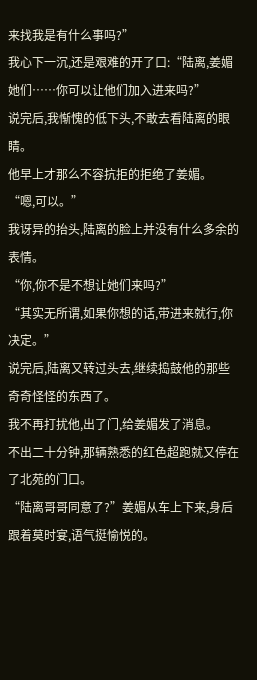来找我是有什么事吗?”
我心下一沉,还是艰难的开了口:“陆离,姜媚她们……你可以让他们加入进来吗?”
说完后,我惭愧的低下头,不敢去看陆离的眼睛。
他早上才那么不容抗拒的拒绝了姜媚。
“嗯,可以。”
我讶异的抬头,陆离的脸上并没有什么多余的表情。
“你,你不是不想让她们来吗?”
“其实无所谓,如果你想的话,带进来就行,你决定。”
说完后,陆离又转过头去,继续捣鼓他的那些奇奇怪怪的东西了。
我不再打扰他,出了门,给姜媚发了消息。
不出二十分钟,那辆熟悉的红色超跑就又停在了北苑的门口。
“陆离哥哥同意了?”姜媚从车上下来,身后跟着莫时宴,语气挺愉悦的。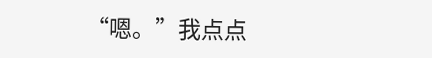“嗯。”我点点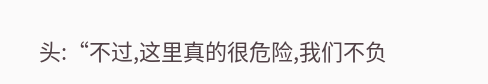头:“不过,这里真的很危险,我们不负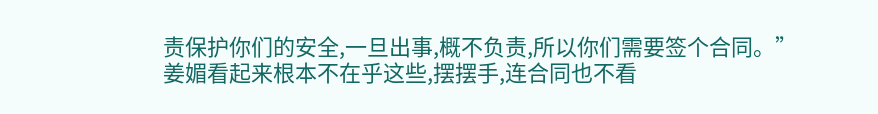责保护你们的安全,一旦出事,概不负责,所以你们需要签个合同。”
姜媚看起来根本不在乎这些,摆摆手,连合同也不看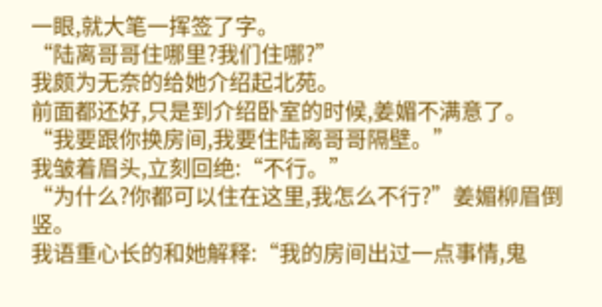一眼,就大笔一挥签了字。
“陆离哥哥住哪里?我们住哪?”
我颇为无奈的给她介绍起北苑。
前面都还好,只是到介绍卧室的时候,姜媚不满意了。
“我要跟你换房间,我要住陆离哥哥隔壁。”
我皱着眉头,立刻回绝:“不行。”
“为什么?你都可以住在这里,我怎么不行?”姜媚柳眉倒竖。
我语重心长的和她解释:“我的房间出过一点事情,鬼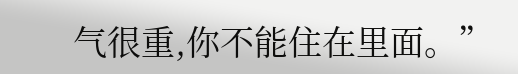气很重,你不能住在里面。”